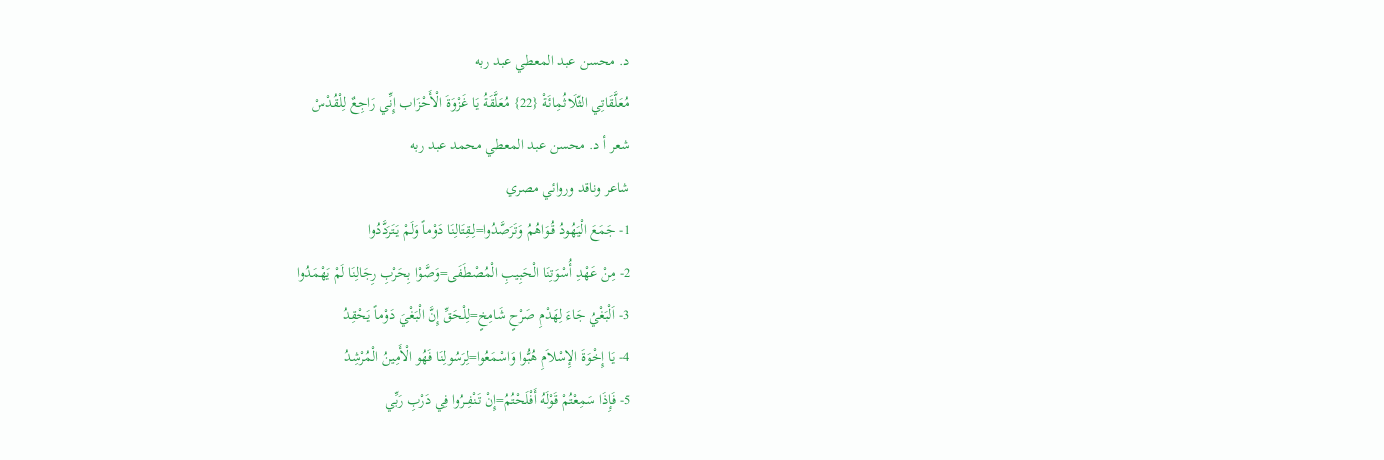د. محسن عبد المعطي عبد ربه
مُعَلَّقَاتِي الثّلَاثُمِائَةْ {22} مُعَلَّقَةُ يَا غَزْوَةَ الْأَحْزَاب إِنِّي رَاجِعٌ لِلْقُدْسْ
شعر أ د. محسن عبد المعطي محمد عبد ربه
شاعر وناقد وروائي مصري
1- جَمَعَ الْيَهُودُ قُـوَاهُمُ وَتَرَصَّدُوا=لِـقِتَالِنَا دَوْماً وَلَمْ يَتَرَدَّدُوا
2- مِنْ عَهْدِ أُسْوَتِنَا الْحَبِيبِ الْمُصْطَفَى=وَصَّوْا بِحَرْبِ رِجَالِنَا لَمْ يَهْمَدُوا
3- اَلْبَغْيُ جَاءَ لِهَدْمِ صَرْحٍ شَامِخٍ=لِلْحَقِّ إِنَّ الْبَغْيَ دَوْماً يَحْقِدُ
4- يَا إِخْوَةَ الإِسْلاَمِ هُبُّوا وَاسْمَعُوا=لِرَسُولِنَا فَهُو الْأَمِينُ الْمُرْشِدُ
5- فَإِذَا سَمِعْتُمْ قَوْلَهُ أَفْلَحْتُمُ=إِنْ تَنْفِــرُوا فِي دَرْبِ رَبِّي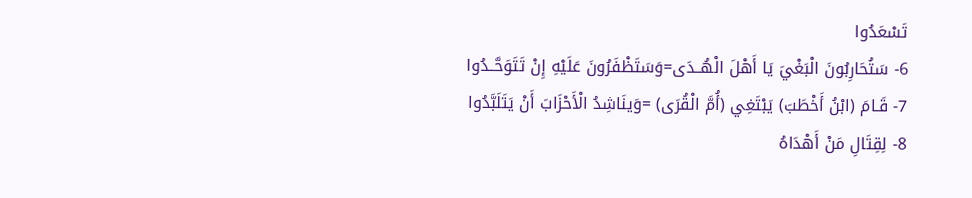تَسْعَدُوا
6- سَتُحَارِبُونَ الْبَغْيَ يَا أَهْلَ الْهُــدَى=وَسَتَظْفَرُونَ عَلَيْهِ إِنْ تَتَوَحَّــدُوا
7- قَـامَ (ابْنُ أَخْطَبَ) يَبْتَغِي (أُمَّ الْقُرَى) =وَينَاشِدُ الْأَحْزَابَ أَنْ يَتَلَبَّدُوا
8- لِقِتَالِ مَنْ أَهْدَاهُ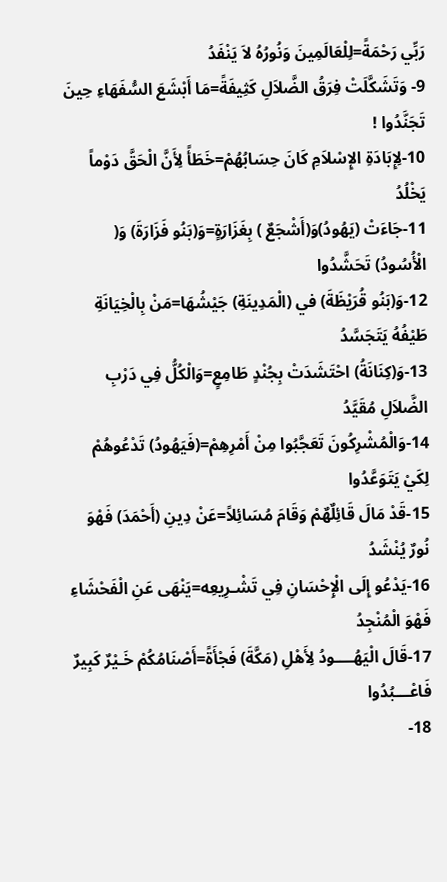رَبِّي رَحْمَةً=لِلْعَالَمِينَ وَنُورُهُ لاَ يَنْفَدُ
9- وَتَشَكَّلَتْ فِرَقُ الضَّلاَلِ كَثِيفَةً=مَا أَبْشَعَ السُّفَهَاءِ حِينَ تَجَنَّدُوا !
10-لِإِبَادَةِ الإِسْلاَمِ كَانَ حِسَابُهُمْ=خَطَأً لِأَنَّ الْحَقَّ دَوْماً يَخْلُدُ
11-جَاءَتْ (يَهُودُ)وَ(أَشْجَعٌ ) بِغَزَارَةٍ=وَ(بَنُو فَزَارَةَ) وَ( الْأُسُودُ) تَحَشَّدُوا
12-وَ(بَنُو قُرَيْظَةَ) في (الْمَدِينَةِ) جَيْشُهَا=مَنْ بِالْخِيَانَةِ طَيْفُهُ يَتَجَسَّدُ
13-وَ(كِنَانَةُ) احْتَشَدَتْ بِجُنْدٍ طَامِعٍ=وَالْكُلُّ فِي دَرْبِ الضَّلاَلِ مُقَيَّدُ
14-وَالْمُشْرِكُونَ تَعَجَّبُوا مِنْ أَمْرِهِمْ=(فَيَهُودُ) تَدْعُوهُمْ لِكَيْ يَتَوَعَّدُوا
15-قَدْ مَالَ قَائِلٌهٌمْ وَقَامَ مُسَائِلاً=عَنْ دِينِ (أَحْمَدَ) فَهْوَ نُورٌ يُنْشَدُ
16-يَدْعُو إِلَى الْإِحْسَانِ فِي تَشْـرِيعِه=يَنْهَى عَنِ الْفَحْشَاءِ فَهْوَ الْمُنْجِدُ
17-قَالَ الْيَهُــــودُ لِأَهْلِ (مَكَّةَ) فَجْأَةً=أَصْنَامُكُمْ خَـيْرٌ كَبِيرٌ فَاعْـــبُدُوا
18-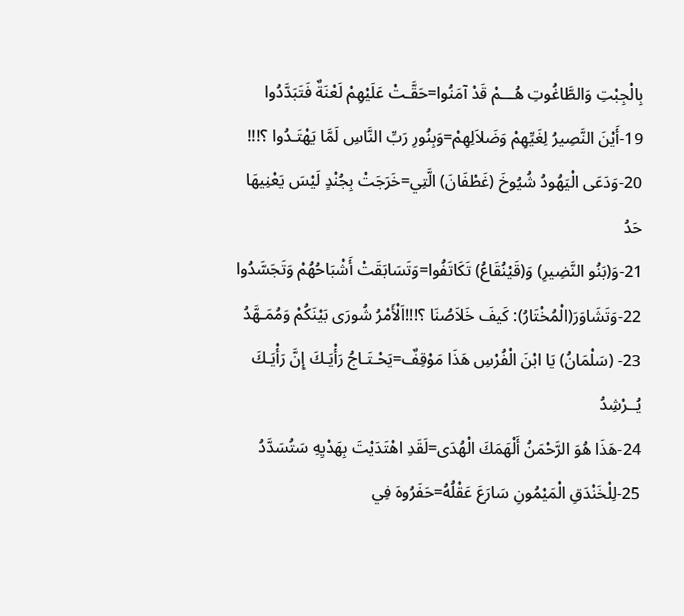بِالْجِبْتِ وَالطَّاغُوتِ هُـــمْ قَدْ آمَنُوا=حَقَّـتْ عَلَيْهِمْ لَعْنَةٌ فَتَبَدَّدُوا
19-أَيْنَ النَّصِيرُ لِغَيِّهِمْ وَضَلاَلِهِمْ=وَبِنُورِ رَبِّ النَّاسِ لَمَّا يَهْتَـدُوا ؟!!!
20-وَدَعَى الْيَهُودُ شُيُوخَ (غَطْفَانَ) الَّتِي=خَرَجَتْ بِجُنْدٍ لَيْسَ يَعْنِيهَا حَدُ
21-وَ(بَنُو النَّضِيرِ) وَ(قَيْنُقَاعُ) تَكَاتَفُوا=وَتَسَابَقَتْ أَشْبَاحُهُمْ وَتَجَسَّدُوا
22-وَتَشَاوَرَ(الْمُخْتَارُ): كَيفَ خَلاَصُنَا ؟!!!اَلْأَمْرُ شُورَى بَيْنَكُمْ وَمُمَـهَّدُ
23- (سَلْمَانُ) يَا ابْنَ الْفُرْسِ هَذَا مَوْقِفٌ=يَحْـتَـاجُ رَأْيَـكَ إِنَّ رَأْيَـكَ يُــرْشِدُ
24-هَذَا هُوَ الرَّحْمَنُ أَلْهَمَكَ الْهُدَى=لَقَدِ اهْتَدَيْتَ بِهَدْيِهِ سَتُسَدَّدُ
25-لِلْخَنْدَقِ الْمَيْمُونِ سَارَعَ عَقْلُهُ=حَفَرُوهَ فِي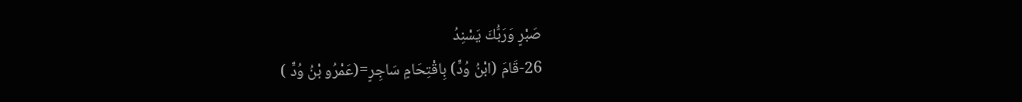صَبْرٍ وَرَبُّكَ يَسْنِدُ
26-قَامَ (ابْنُ وُدٍّ) بِاقْتِحَامٍ سَاجِرٍ=(عَمْرُو بْنُ وُدٍّ )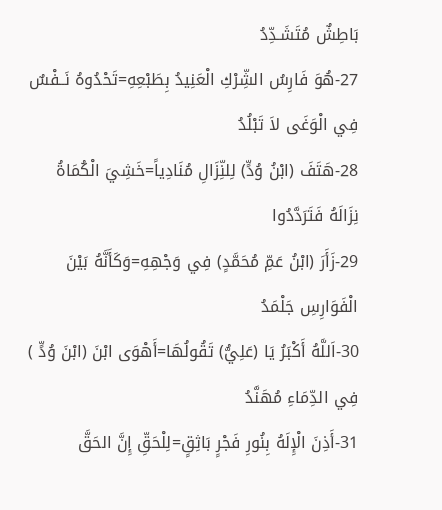بَاطِشٌ مُتَشَـدِّدُ
27-هُوَ فَارِسُ الشِّرْكِ الْعَنِيدُ بِطَبْعِهِ=تَحْدُوهُ نَــفْسٌ فِي الْوَغَى لاَ تَبْلُدُ
28-هَتَفَ (ابْنُ وُدٍّ) لِلنِّزَالِ مُنَادِياً=خَشِيَ الْكُمَاةُ نِزَالَهُ فَتَرَدَّدُوا
29-زَأَرَ (ابْنُ عَمِّ مُحَمَّدٍ) فِي وَجْهِهِ=وَكَأَنَّهُ بَيْنَ الْفَوَارِسِ جَلْمَدُ
30-اَللَّهُ أَكْبَرُ يَا (عَلِيُّ) تَقُولُهَا=أَهْوَى ابْنَ (ابْنَ وُدٍّ ) فِي الدِّمَاءِ مُهَنَّدُ
31-أَذِنَ الْإِلَهُ بِنُورِ فَجْرٍ بَاثِقٍ=لِلْحَقِّ إِنَّ الحَقَّ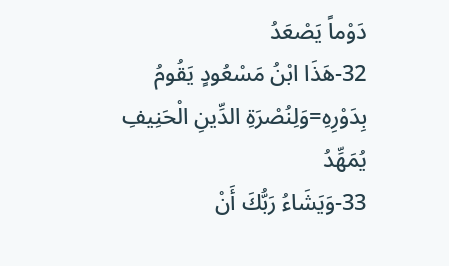دَوْماً يَصْعَدُ
32-هَذَا ابْنُ مَسْعُودٍ يَقُومُ بِدَوْرِهِ=وَلِنُصْرَةِ الدِّينِ الْحَنِيفِ يُمَهِّدُ
33-وَيَشَاءُ رَبُّكَ أَنْ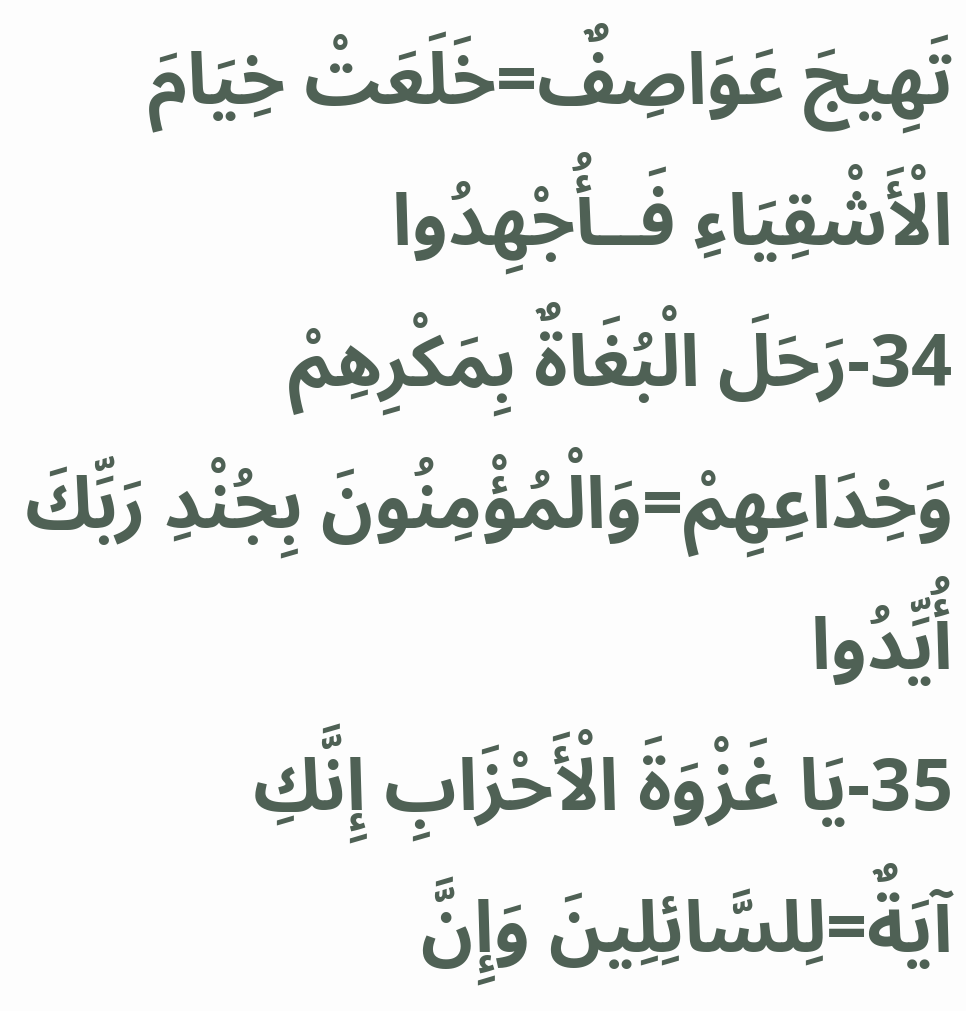تَهِيجَ عَوَاصِفٌ=خَلَعَتْ خِيَامَ الْأَشْقِيَاءِ فَــأُجْهِدُوا
34-رَحَلَ الْبُغَاةٌ بِمَكْرِهِمْ وَخِدَاعِهِمْ=وَالْمُؤْمِنُونَ بِجُنْدِ رَبِّكَ أُيِّدُوا
35-يَا غَزْوَةَ الْأَحْزَابِ إِنَّكِ آيَةٌ=لِلسَّائِلِينَ وَإِنَّ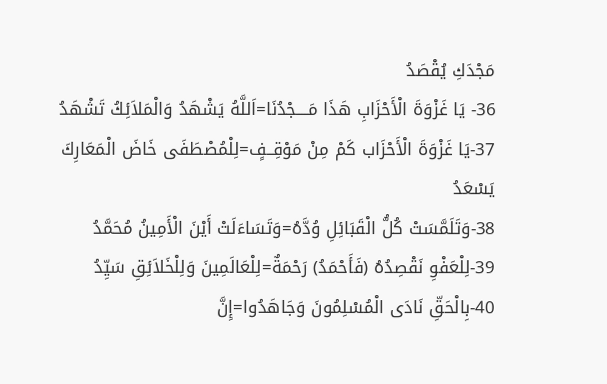مَجْدَكِ يُقْصَدُ
36- يَا غَزْوَةَ الْأَحْزَابِ هَذَا مَــــجْدُنَا=اَللَّهُ يَشْهَدُ وَالْمَلاَئِكُ تَشْهَدُ
37-يَا غَزْوَةَ الْأَحْزَاب كَمْ مِنْ مَوْقِــفٍ=لِلْمُصْطَفَى خَاضَ الْمَعَارِكَ يَسْعَدُ
38-وَتَلَمَّسَتْ كُلُّ الْقَبَائِلِ وُدَّهُ=وَتَسَاءَلَتْ أَيْنَ الْأَمِينُ مُحَمَّدُ
39-لِلْعَفْوِ نَقْصِدُهُ (فَأَحْمَدُ) رَحْمَةٌ=لِلْعَالَمِينَ وَلِلْخَلاَئِقِ سَيِّدُ
40-بِالْحَقِّ نَادَى الْمُسْلِمُونَ وَجَاهَدُوا=إِنَّ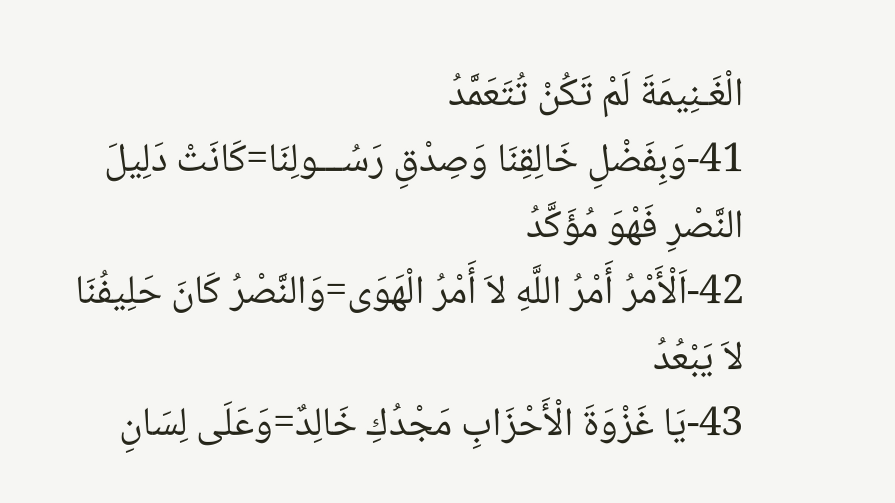الْغَـنِيمَةَ لَمْ تَكُنْ تُتَعَمَّدُ
41-وَبِفَضْلِ خَالِقِنَا وَصِدْقِ رَسُـــولِنَا=كَانَتْ دَلِيلَ النَّصْرِ فَهْوَ مُؤَكَّدُ
42-اَلْأَمْرُ أَمْرُ اللَّهِ لاَ أَمْرُ الْهَوَى=وَالنَّصْرُ كَانَ حَلِيفُنَا لاَ يَبْعُدُ
43-يَا غَزْوَةَ الْأَحْزَابِ مَجْدُكِ خَالِدٌ=وَعَلَى لِسَانِ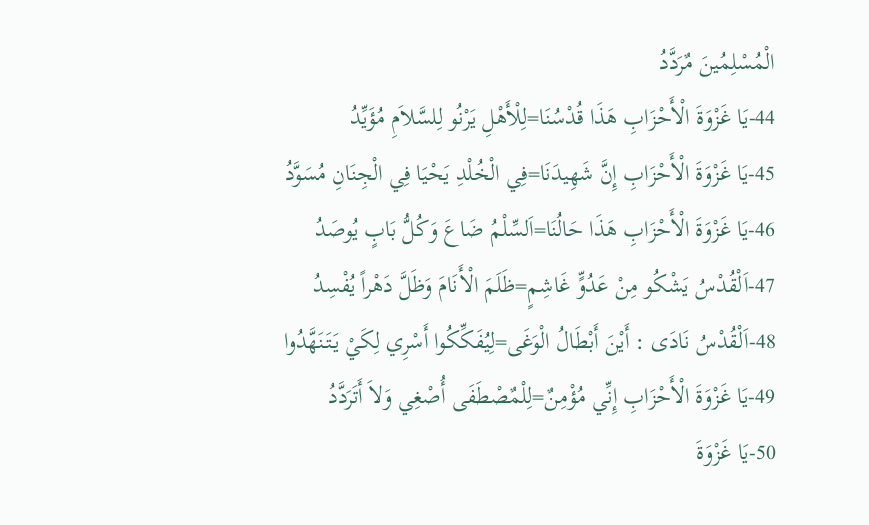الْمُسْلِمُينَ مٌرَدَّدُ
44-يَا غَزْوَةَ الْأَحْزَابِ هَذَا قُدْسُنَا=لِلْأَهْلِ يَرْنُو لِلسَّلاَمِ مُؤَيِّدُ
45-يَا غَزْوَةَ الْأَحْزَابِ إِنَّ شَهِيدَنَا=فِي الْخُلْدِ يَحْيَا فِي الْجِنَانِ مُسَوَّدُ
46-يَا غَزْوَةَ الْأَحْزَابِ هَذَا حَالُنَا=اَلسِّلْمُ ضَاعَ وَكُلُّ بَابٍ يُوصَدُ
47-اَلْقُدْسُ يَشْكُو مِنْ عَدُوٍّ غَاشِمٍ=ظَلَمَ الْأَنَامَ وَظَلَّ دَهْراً يُفْسِدُ
48-اَلْقُدْسُ نَادَى : أَيْنَ أَبْطَالُ الْوَغَى=لِيُفَكِّكُوا أَسْرِي لِكَيْ يَتَنَهَّدُوا
49-يَا غَزْوَةَ الْأَحْزَابِ إِنِّي مُؤْمِنٌ=لِلْمٌصْطَفَى أُصْغِي وَلاَ أَتَرَدَّدُ
50-يَا غَزْوَةَ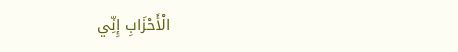الْأَحْزَابِ إِنِّي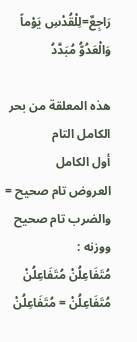رَاجِعٌ=لِلْقُدْسِ يَوْماً وَالْعَدُوُّ مُبَدَّدُ

هذه المعلقة من بحر الكامل التام
أول الكامل
العروض تام صحيح = والضرب تام صحيح
ووزنه :
مُتَفَاعِلُنْ مُتَفَاعِلُنْ مُتَفَاعِلُنْ = مُتَفَاعِلُنْ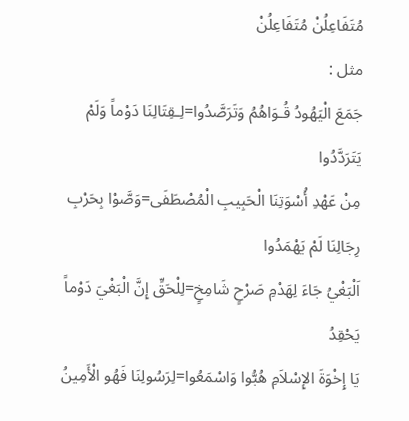مُتَفَاعِلُنْ مُتَفَاعِلُنْ
مثل :
جَمَعَ الْيَهُودُ قُـوَاهُمُ وَتَرَصَّدُوا=لِـقِتَالِنَا دَوْماً وَلَمْ يَتَرَدَّدُوا
مِنْ عَهْدِ أُسْوَتِنَا الْحَبِيبِ الْمُصْطَفَى=وَصَّوْا بِحَرْبِ رِجَالِنَا لَمْ يَهْمَدُوا
اَلْبَغْيُ جَاءَ لِهَدْمِ صَرْحٍ شَامِخٍ=لِلْحَقِّ إِنَّ الْبَغْيَ دَوْماً يَحْقِدُ
يَا إِخْوَةَ الإِسْلاَمِ هُبُّوا وَاسْمَعُوا=لِرَسُولِنَا فَهُو الْأَمِينُ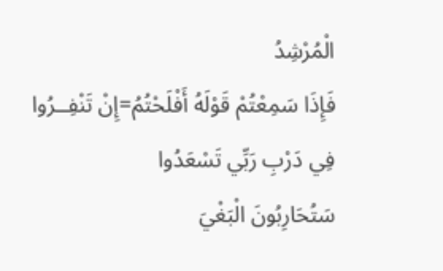الْمُرْشِدُ
فَإِذَا سَمِعْتُمْ قَوْلَهُ أَفْلَحْتُمُ=إِنْ تَنْفِــرُوا فِي دَرْبِ رَبِّي تَسْعَدُوا
سَتُحَارِبُونَ الْبَغْيَ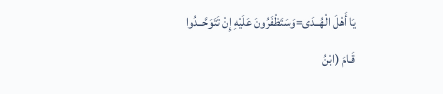يَا أَهْلَ الْهُــدَى=وَسَتَظْفَرُونَ عَلَيْهِ إِنْ تَتَوَحَّــدُوا
قَـامَ (ابْنُ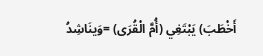أَخْطَبَ) يَبْتَغِي (أُمَّ الْقُرَى) =وَينَاشِدُ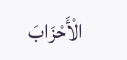الْأَحْزَابَ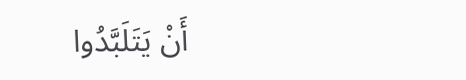أَنْ يَتَلَبَّدُوا